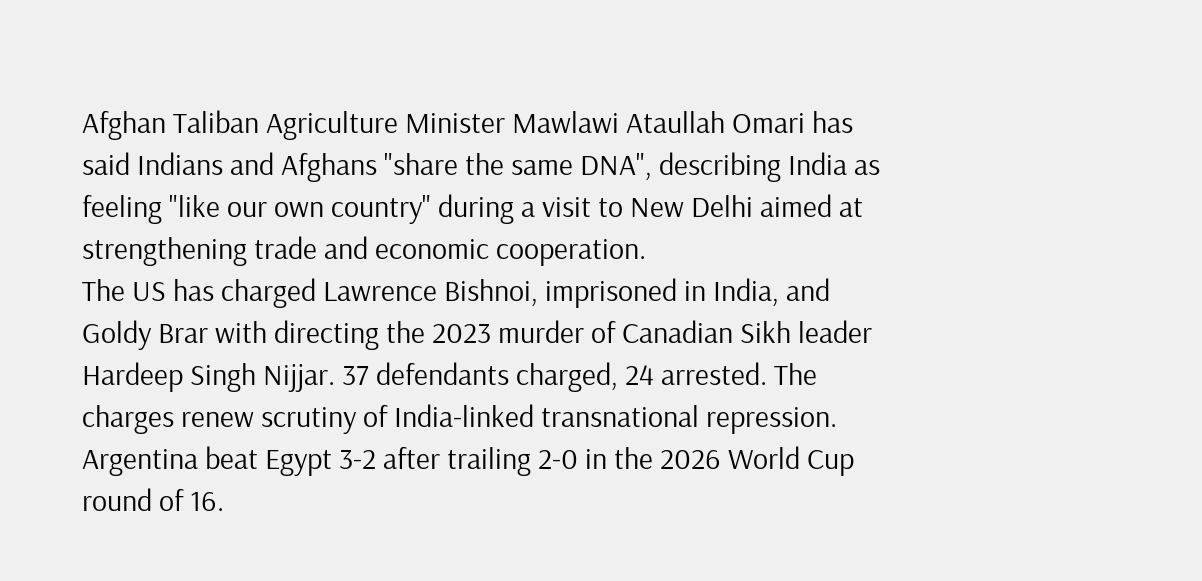Afghan Taliban Agriculture Minister Mawlawi Ataullah Omari has said Indians and Afghans "share the same DNA", describing India as feeling "like our own country" during a visit to New Delhi aimed at strengthening trade and economic cooperation.
The US has charged Lawrence Bishnoi, imprisoned in India, and Goldy Brar with directing the 2023 murder of Canadian Sikh leader Hardeep Singh Nijjar. 37 defendants charged, 24 arrested. The charges renew scrutiny of India-linked transnational repression.
Argentina beat Egypt 3-2 after trailing 2-0 in the 2026 World Cup round of 16.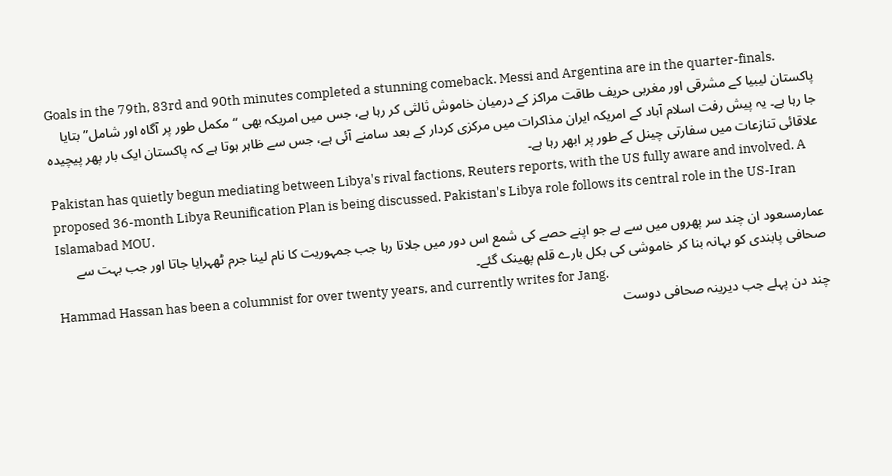Goals in the 79th, 83rd and 90th minutes completed a stunning comeback. Messi and Argentina are in the quarter-finals.
پاکستان لیبیا کے مشرقی اور مغربی حریف طاقت مراکز کے درمیان خاموش ثالثی کر رہا ہے، جس میں امریکہ بھی “مکمل طور پر آگاہ اور شامل” بتایا جا رہا ہے۔ یہ پیش رفت اسلام آباد کے امریکہ ایران مذاکرات میں مرکزی کردار کے بعد سامنے آئی ہے، جس سے ظاہر ہوتا ہے کہ پاکستان ایک بار پھر پیچیدہ علاقائی تنازعات میں سفارتی چینل کے طور پر ابھر رہا ہے۔
Pakistan has quietly begun mediating between Libya's rival factions, Reuters reports, with the US fully aware and involved. A proposed 36-month Libya Reunification Plan is being discussed. Pakistan's Libya role follows its central role in the US-Iran Islamabad MOU.
عمارمسعود ان چند سر پھروں میں سے ہے جو اپنے حصے کی شمع اس دور میں جلاتا رہا جب جمہوریت کا نام لینا جرم ٹھہرایا جاتا اور جب بہت سے صحافی پابندی کو بہانہ بنا کر خاموشی کی بکل بارے قلم پھینک گئے۔
Hammad Hassan has been a columnist for over twenty years, and currently writes for Jang.
چند دن پہلے جب دیرینہ صحافی دوست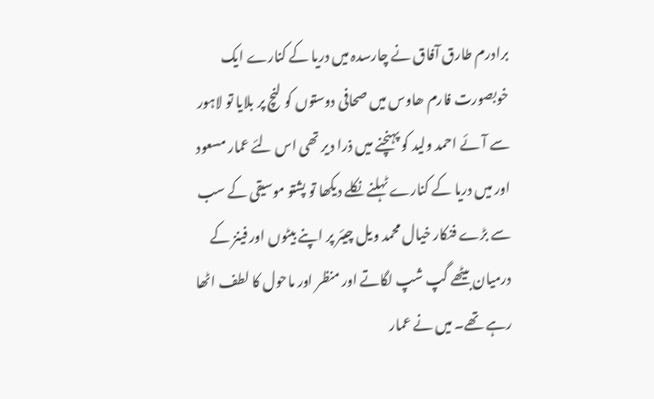برادرم طارق آفاق نے چارسدہ میں دریا کے کنارے ایک خوبصورت فارم ھاوس میں صحافی دوستوں کو لنچ پر بلایا تو لاہور سے آئے احمد ولید کو پہنچنے میں ذرا دیر تھی اس لئے عمار مسعود اور میں دریا کے کنارے ٹہلنے نکلے دیکھا تو پشتو موسیقی کے سب سے بڑے فنکار خیال محمد ویل چیئر پر اپنے بیٹوں اور فینز کے درمیان بیٹھے گپ شپ لگاتے اور منظر اور ماحول کا لطف اٹھا رہے تھے۔ میں نے عمار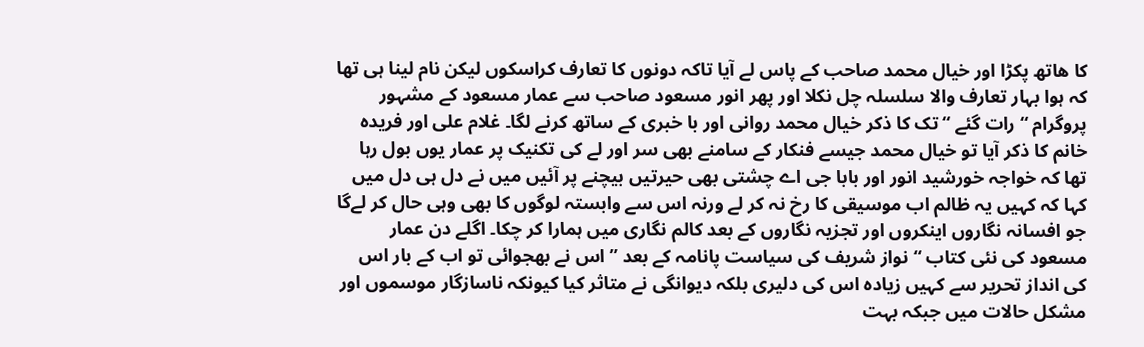کا ھاتھ پکڑا اور خیال محمد صاحب کے پاس لے آیا تاکہ دونوں کا تعارف کراسکوں لیکن نام لینا ہی تھا کہ ہوا بہار تعارف والا سلسلہ چل نکلا اور پھر انور مسعود صاحب سے عمار مسعود کے مشہور پروگرام “رات گئے “تک کا ذکر خیال محمد روانی اور با خبری کے ساتھ کرنے لگا۔ غلام علی اور فریدہ خانم کا ذکر آیا تو خیال محمد جیسے فنکار کے سامنے بھی سر اور لے کی تکنیک پر عمار یوں بول رہا تھا کہ خواجہ خورشید انور اور بابا جی اے چشتی بھی حیرتیں بیچنے پر آئیں میں نے دل ہی دل میں کہا کہ کہیں یہ ظالم اب موسیقی کا رخ نہ کر لے ورنہ اس سے وابستہ لوگوں کا بھی وہی حال کر لےگا جو افسانہ نگاروں اینکروں اور تجزیہ نگاروں کے بعد کالم نگاری میں ہمارا کر چکا۔ اگلے دن عمار مسعود کی نئی کتاب “نواز شریف کی سیاست پانامہ کے بعد ” اس نے بھجوائی تو اب کے بار اس کی انداز تحریر سے کہیں زیادہ اس کی دلیری بلکہ دیوانگی نے متاثر کیا کیونکہ ناسازگار موسموں اور مشکل حالات میں جبکہ بہت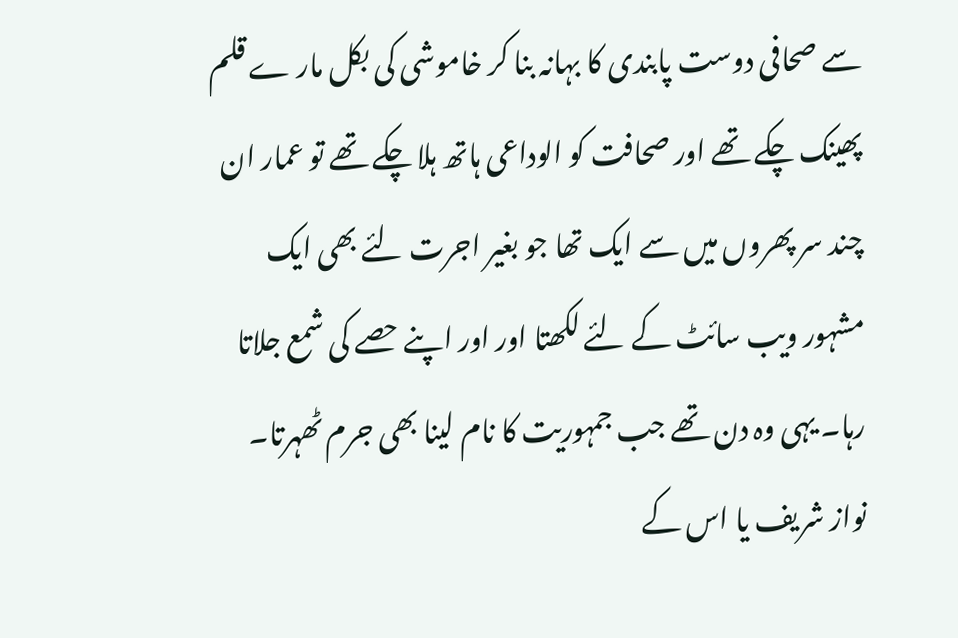سے صحافی دوست پابندی کا بہانہ بنا کر خاموشی کی بکل مار ے قلم پھینک چکے تھے اور صحافت کو الوداعی ہاتھ ہلا چکے تھے تو عمار ان چند سر پھروں میں سے ایک تھا جو بغیر اجرت لئے بھی ایک مشہور ویب سائٹ کے لئے لکھتا اور اور اپنے حصے کی شمع جلاتا رہا۔ یہی وہ دن تھے جب جمہوریت کا نام لینا بھی جرم ٹھہرتا۔ نواز شریف یا اس کے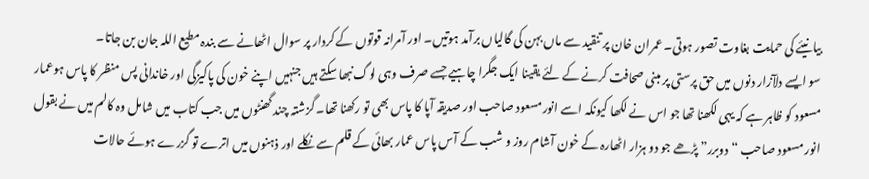بیانیئے کی حمایت بغاوت تصور ہوتی۔ عمران خان پر تنقید سے ماں بہن کی گالیاں برآمد ہوتیں۔ اور آمرانہ قوتوں کے کردار پر سوال اٹھانے سے بندہ مطیع اللہ جان بن جاتا۔
سو ایسے دلآزار دنوں میں حق پرستی پر مبنی صحافت کرنے کے لئے یقینا ایک جگرا چاہیے جسے صرف وہی لوگ نبھا سکتے ہیں جنہیں اپنے خون کی پاکیزگی اور خاندانی پس منظر کا پاس ہوعمار مسعود کو ظاہر ہے کہ یہی لکھنا تھا جو اس نے لکھا کیونکہ اسے انورمسعود صاحب اور صدیقہ آپا کا پاس بھی تو رکھنا تھا۔ گزشتہ چند گھنٹوں میں جب کتاب میں شامل وہ کالم میں نے بقول انور مسعود صاحب “دوبرر” پڑھے جو دو ہزار اٹھارہ کے خون آشام روز و شب کے آس پاس عمار بھائی کے قلم سے نکلے اور ذہنوں میں اترے تو گزرے ہوئے حالات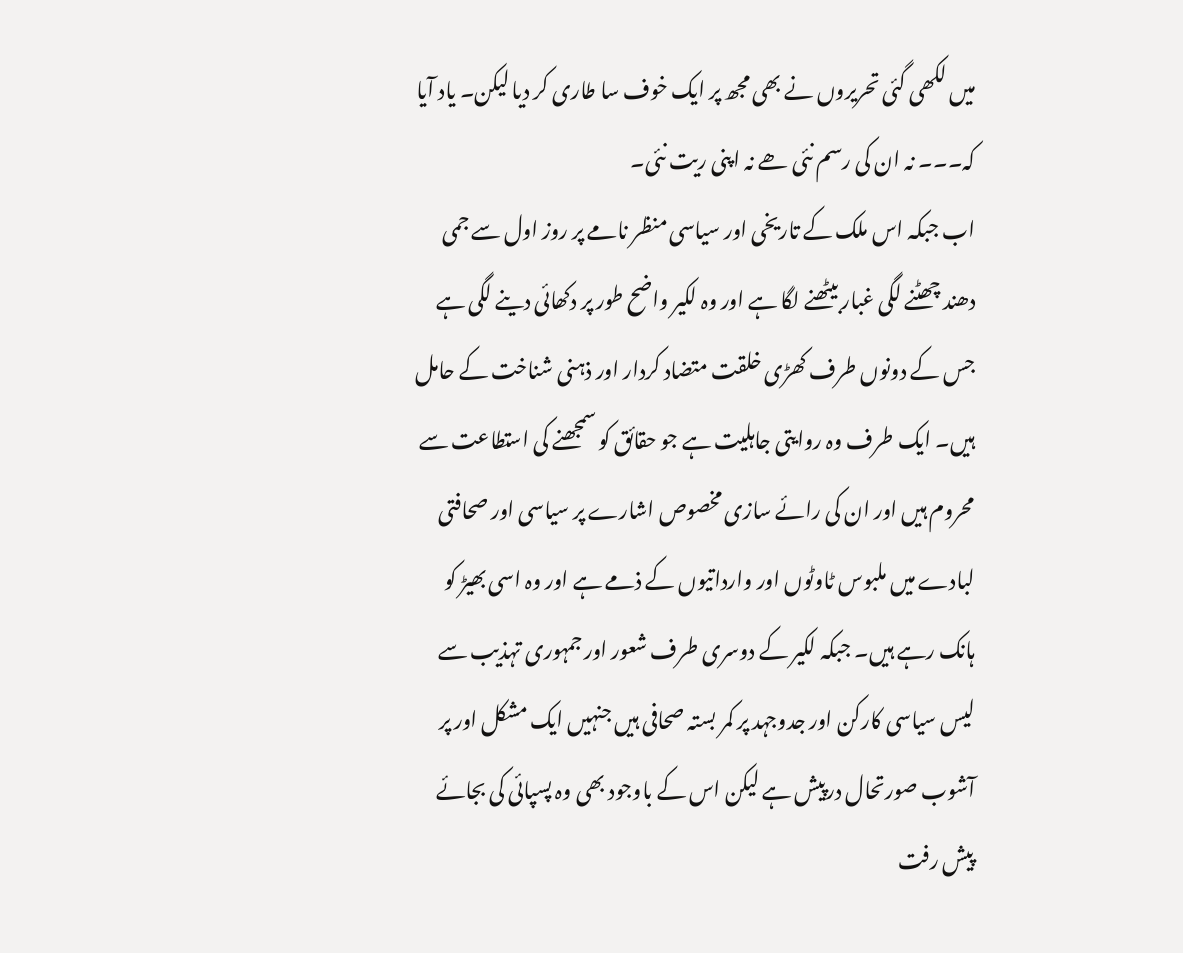میں لکھی گئی تحریروں نے بھی مجھ پر ایک خوف سا طاری کر دیا لیکن۔ یاد آیا کہ۔۔۔ نہ ان کی رسم نئی ھے نہ اپنی ریت نئی۔
اب جبکہ اس ملک کے تاریخی اور سیاسی منظر نامے پر روز اول سے جمی دھند چھٹنے لگی غبار بیٹھنے لگا ہے اور وہ لکیر واضح طور پر دکھائی دینے لگی ہے جس کے دونوں طرف کھڑی خلقت متضاد کردار اور ذہنی شناخت کے حامل ہیں۔ ایک طرف وہ روایتی جاہلیت ہے جو حقائق کو سمجھنے کی استطاعت سے محروم ہیں اور ان کی رائے سازی مخصوص اشارے پر سیاسی اور صحافتی لبادے میں ملبوس ٹاوٹوں اور وارداتیوں کے ذمے ہے اور وہ اسی بھیڑ کو ہانک رہے ہیں۔ جبکہ لکیر کے دوسری طرف شعور اور جمہوری تہذیب سے لیس سیاسی کارکن اور جدوجہد پر کمر بستہ صحافی ہیں جنہیں ایک مشکل اور پر آشوب صورتحال درپیش ہے لیکن اس کے باوجود بھی وہ پسپائی کی بجائے پیش رفت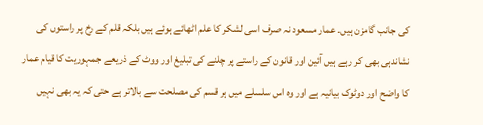کی جانب گامزن ہیں۔ عمار مسعود نہ صرف اسی لشکر کا علم اٹھائے ہوئے ہیں بلکہ قلم کے رخ پر راستوں کی نشاندہی بھی کر رہے ہیں آئین اور قانون کے راستے پر چلنے کی تبلیغ اور ووٹ کے ذریعے جمہوریت کا قیام عمار کا واضح اور دوٹوک بیانیہ ہے اور وہ اس سلسلے میں ہر قسم کی مصلحت سے بالاتر ہے حتی کہ یہ بھی نہیں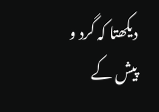دیکھتا کہ گرد و پیش کے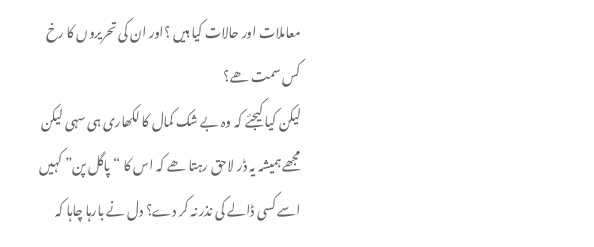معاملات اور حالات کیا ہیں ؟اور ان کی تحریروں کا رخ کس سمت ھے؟
لیکن کیا کیجئے کہ وہ بے شک کمال کا لکھاری ہی سہی لیکن مجھے ہمیشہ یہ ڈر لاحق رہتا ھے کہ اس کا “پاگل پن” کہیں اسے کسی ڈالے کی نذر نہ کر دے؟ دل نے بارہا چاہا کہ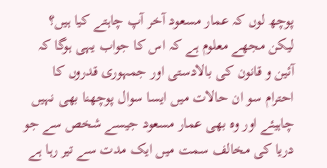پوچھ لوں کہ عمار مسعود آخر آپ چاہتے کیا ہیں؟ لیکن مجھے معلوم ہے کہ اس کا جواب یہی ہوگا کہ آئین و قانون کی بالادستی اور جمہوری قدروں کا احترام سو ان حالات میں ایسا سوال پوچھنا بھی نہیں چاہیئے اور وہ بھی عمار مسعود جیسے شخص سے جو دریا کی مخالف سمت میں ایک مدت سے تیر رہا ہے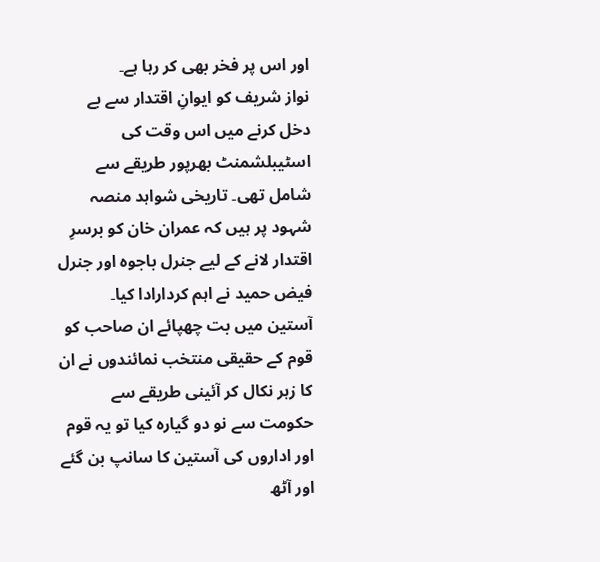اور اس پر فخر بھی کر رہا ہے۔
نواز شریف کو ایوانِ اقتدار سے بے دخل کرنے میں اس وقت کی اسٹیبلشمنٹ بھرپور طریقے سے شامل تھی۔ تاریخی شواہد منصہ شہود پر ہیں کہ عمران خان کو برسرِ اقتدار لانے کے لیے جنرل باجوہ اور جنرل فیض حمید نے اہم کردارادا کیا۔
آستین میں بت چھپائے ان صاحب کو قوم کے حقیقی منتخب نمائندوں نے ان کا زہر نکال کر آئینی طریقے سے حکومت سے نو دو گیارہ کیا تو یہ قوم اور اداروں کی آستین کا سانپ بن گئے اور آٹھ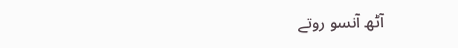آٹھ آنسو روتے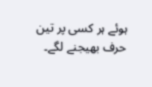ہوئے ہر کسی پر تین حرف بھیجنے لگے۔